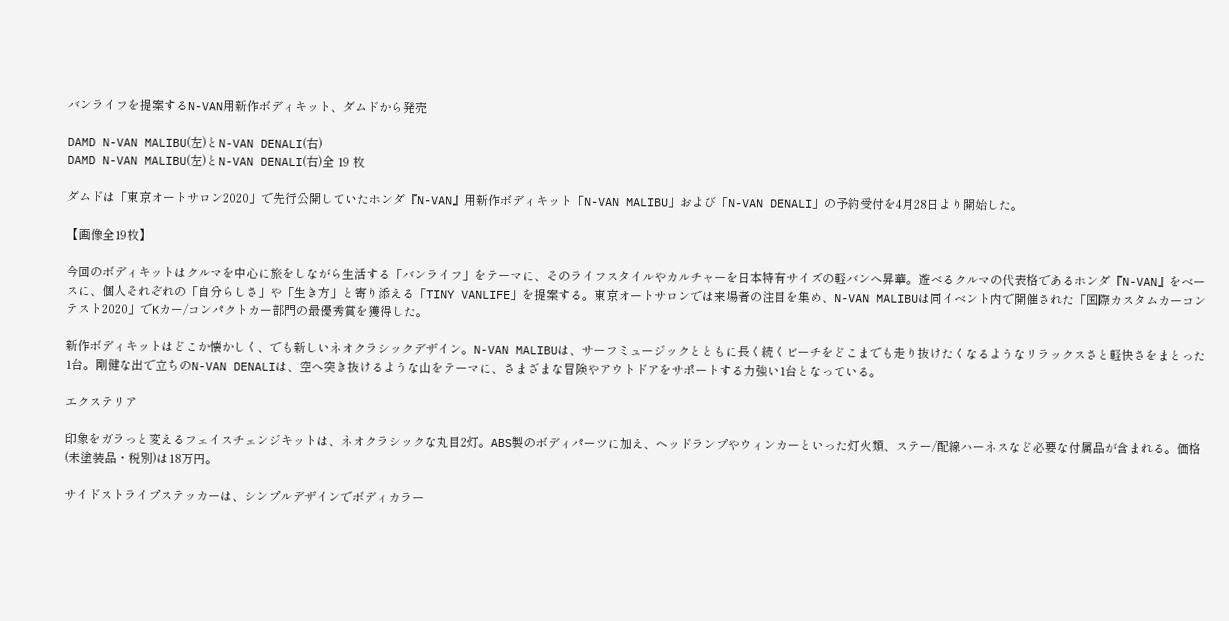バンライフを提案するN-VAN用新作ボディキット、ダムドから発売

DAMD N-VAN MALIBU(左)とN-VAN DENALI(右)
DAMD N-VAN MALIBU(左)とN-VAN DENALI(右)全 19 枚

ダムドは「東京オートサロン2020」で先行公開していたホンダ『N-VAN』用新作ボディキット「N-VAN MALIBU」および「N-VAN DENALI」の予約受付を4月28日より開始した。

【画像全19枚】

今回のボディキットはクルマを中心に旅をしながら生活する「バンライフ」をテーマに、そのライフスタイルやカルチャーを日本特有サイズの軽バンへ昇華。遊べるクルマの代表格であるホンダ『N-VAN』をベースに、個人それぞれの「自分らしさ」や「生き方」と寄り添える「TINY VANLIFE」を提案する。東京オートサロンでは来場者の注目を集め、N-VAN MALIBUは同イベント内で開催された「国際カスタムカーコンテスト2020」でKカー/コンパクトカー部門の最優秀賞を獲得した。

新作ボディキットはどこか懐かしく、でも新しいネオクラシックデザイン。N-VAN MALIBUは、サーフミュージックとともに長く続くビーチをどこまでも走り抜けたくなるようなリラックスさと軽快さをまとった1台。剛健な出で立ちのN-VAN DENALIは、空へ突き抜けるような山をテーマに、さまざまな冒険やアウトドアをサポートする力強い1台となっている。

エクステリア

印象をガラっと変えるフェイスチェンジキットは、ネオクラシックな丸目2灯。ABS製のボディパーツに加え、ヘッドランプやウィンカーといった灯火類、ステー/配線ハーネスなど必要な付属品が含まれる。価格(未塗装品・税別)は18万円。

サイドストライプステッカーは、シンプルデザインでボディカラー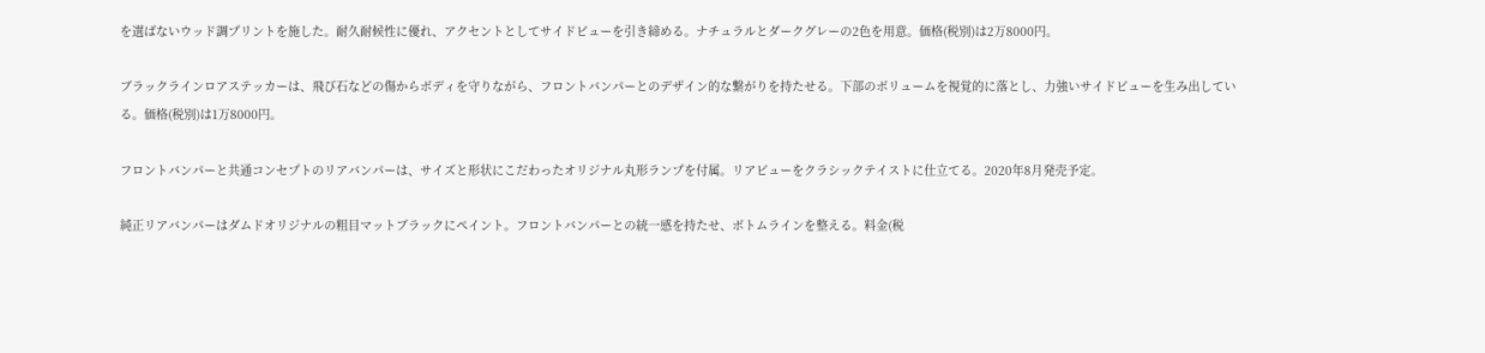を選ばないウッド調プリントを施した。耐久耐候性に優れ、アクセントとしてサイドビューを引き締める。ナチュラルとダークグレーの2色を用意。価格(税別)は2万8000円。

ブラックラインロアステッカーは、飛び石などの傷からボディを守りながら、フロントバンパーとのデザイン的な繋がりを持たせる。下部のボリュームを視覚的に落とし、力強いサイドビューを生み出している。価格(税別)は1万8000円。

フロントバンパーと共通コンセプトのリアバンパーは、サイズと形状にこだわったオリジナル丸形ランプを付属。リアビューをクラシックテイストに仕立てる。2020年8月発売予定。

純正リアバンパーはダムドオリジナルの粗目マットブラックにペイント。フロントバンパーとの統一感を持たせ、ボトムラインを整える。料金(税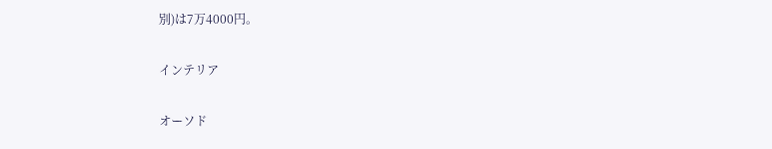別)は7万4000円。

インテリア

オーソド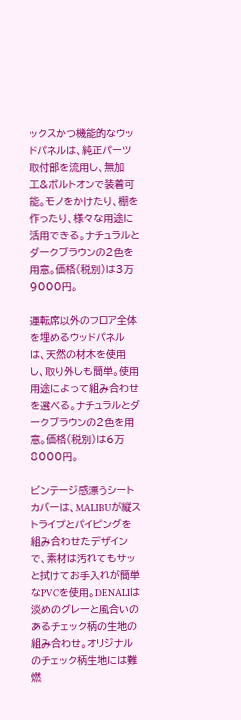ックスかつ機能的なウッドパネルは、純正パーツ取付部を流用し、無加工&ボルトオンで装着可能。モノをかけたり、棚を作ったり、様々な用途に活用できる。ナチュラルとダークブラウンの2色を用意。価格(税別)は3万9000円。

運転席以外のフロア全体を埋めるウッドパネルは、天然の材木を使用し、取り外しも簡単。使用用途によって組み合わせを選べる。ナチュラルとダークブラウンの2色を用意。価格(税別)は6万8000円。

ビンテージ感漂うシートカバーは、MALIBUが縦ストライプとパイピングを組み合わせたデザインで、素材は汚れてもサッと拭けてお手入れが簡単なPVCを使用。DENALIは淡めのグレーと風合いのあるチェック柄の生地の組み合わせ。オリジナルのチェック柄生地には難燃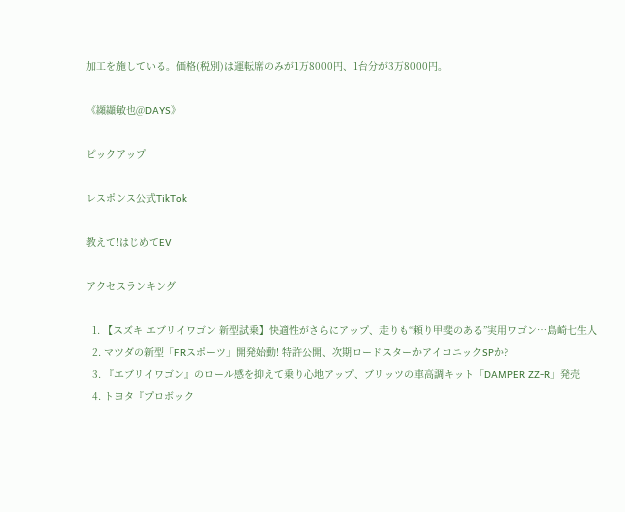加工を施している。価格(税別)は運転席のみが1万8000円、1台分が3万8000円。

《纐纈敏也@DAYS》

ピックアップ

レスポンス公式TikTok

教えて!はじめてEV

アクセスランキング

  1. 【スズキ エブリイワゴン 新型試乗】快適性がさらにアップ、走りも“頼り甲斐のある”実用ワゴン…島崎七生人
  2. マツダの新型「FRスポーツ」開発始動! 特許公開、次期ロードスターかアイコニックSPか?
  3. 『エブリイワゴン』のロール感を抑えて乗り心地アップ、ブリッツの車高調キット「DAMPER ZZ-R」発売
  4. トヨタ『プロボック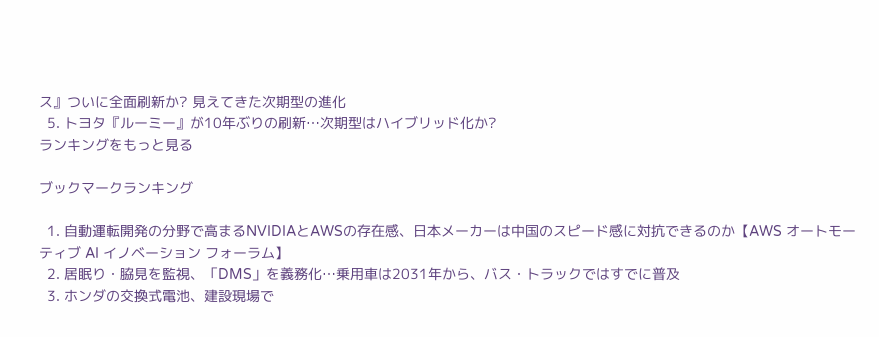ス』ついに全面刷新か? 見えてきた次期型の進化
  5. トヨタ『ルーミー』が10年ぶりの刷新…次期型はハイブリッド化か?
ランキングをもっと見る

ブックマークランキング

  1. 自動運転開発の分野で高まるNVIDIAとAWSの存在感、日本メーカーは中国のスピード感に対抗できるのか【AWS オートモーティブ AI イノベーション フォーラム】
  2. 居眠り・脇見を監視、「DMS」を義務化…乗用車は2031年から、バス・トラックではすでに普及
  3. ホンダの交換式電池、建設現場で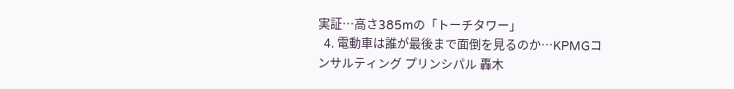実証…高さ385mの「トーチタワー」
  4. 電動車は誰が最後まで面倒を見るのか…KPMGコンサルティング プリンシパル 轟木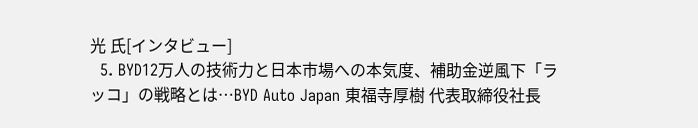光 氏[インタビュー]
  5. BYD12万人の技術力と日本市場への本気度、補助金逆風下「ラッコ」の戦略とは…BYD Auto Japan 東福寺厚樹 代表取締役社長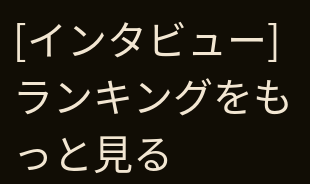[インタビュー]
ランキングをもっと見る